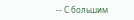-- С большим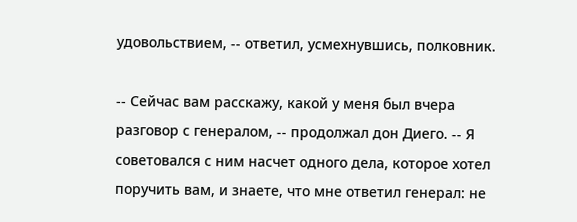удовольствием, -- ответил, усмехнувшись, полковник.

-- Сейчас вам расскажу, какой у меня был вчера разговор с генералом, -- продолжал дон Диего. -- Я советовался с ним насчет одного дела, которое хотел поручить вам, и знаете, что мне ответил генерал: не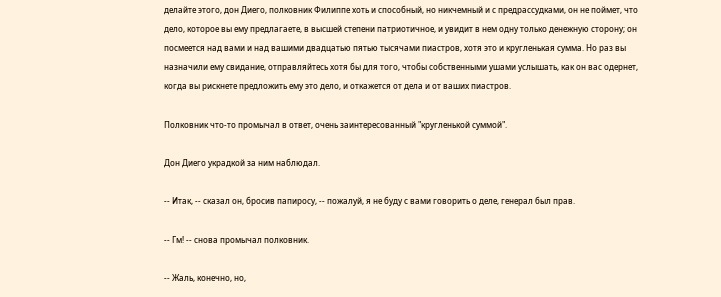делайте этого, дон Диего, полковник Филиппе хоть и способный, но никчемный и с предрассудками, он не поймет, что дело, которое вы ему предлагаете, в высшей степени патриотичное, и увидит в нем одну только денежную сторону; он посмеется над вами и над вашими двадцатью пятью тысячами пиастров, хотя это и кругленькая сумма. Но раз вы назначили ему свидание, отправляйтесь хотя бы для того, чтобы собственными ушами услышать, как он вас одернет, когда вы рискнете предложить ему это дело, и откажется от дела и от ваших пиастров.

Полковник что-то промычал в ответ, очень заинтересованный "кругленькой суммой".

Дон Диего украдкой за ним наблюдал.

-- Итак, -- сказал он, бросив папиросу, -- пожалуй, я не буду с вами говорить о деле, генерал был прав.

-- Гм! -- снова промычал полковник.

-- Жаль, конечно, но,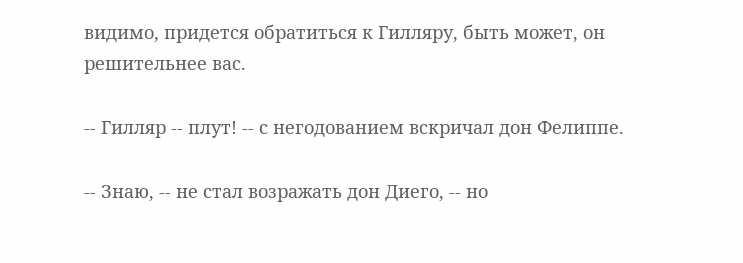видимо, придется обратиться к Гилляру, быть может, он решительнее вас.

-- Гилляр -- плут! -- с негодованием вскричал дон Фелиппе.

-- Знаю, -- не стал возражать дон Диего, -- но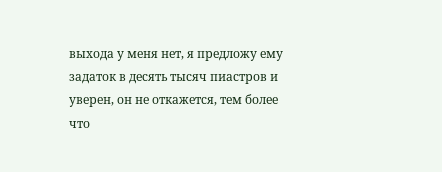выхода у меня нет, я предложу ему задаток в десять тысяч пиастров и уверен, он не откажется, тем более что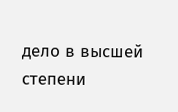дело в высшей степени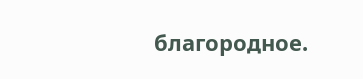благородное.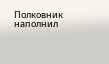Полковник наполнил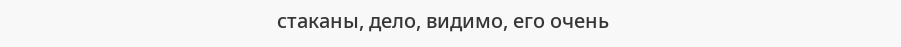стаканы, дело, видимо, его очень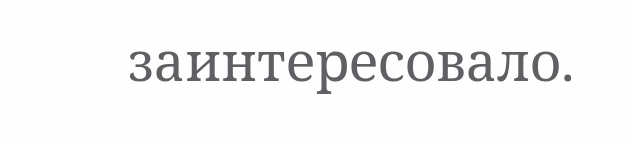заинтересовало.